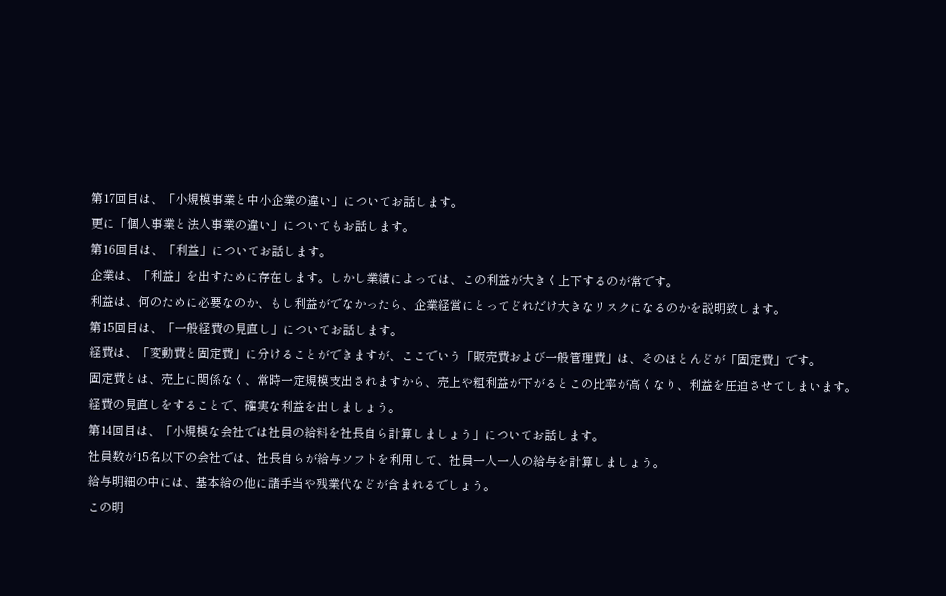第17回目は、「小規模事業と中小企業の違い」についてお話します。
更に「個人事業と法人事業の違い」についてもお話します。
第16回目は、「利益」についてお話します。
企業は、「利益」を出すために存在します。しかし業績によっては、この利益が大きく上下するのが常です。
利益は、何のために必要なのか、もし利益がでなかったら、企業経営にとってどれだけ大きなリスクになるのかを説明致します。
第15回目は、「一般経費の見直し」についてお話します。
経費は、「変動費と固定費」に分けることができますが、ここでいう「販売費および一般管理費」は、そのほとんどが「固定費」です。
固定費とは、売上に関係なく、常時一定規模支出されますから、売上や粗利益が下がるとこの比率が高くなり、利益を圧迫させてしまいます。
経費の見直しをすることで、確実な利益を出しましょう。
第14回目は、「小規模な会社では社員の給料を社長自ら計算しましょう」についてお話します。
社員数が15名以下の会社では、社長自らが給与ソフトを利用して、社員一人一人の給与を計算しましょう。
給与明細の中には、基本給の他に諸手当や残業代などが含まれるでしょう。
この明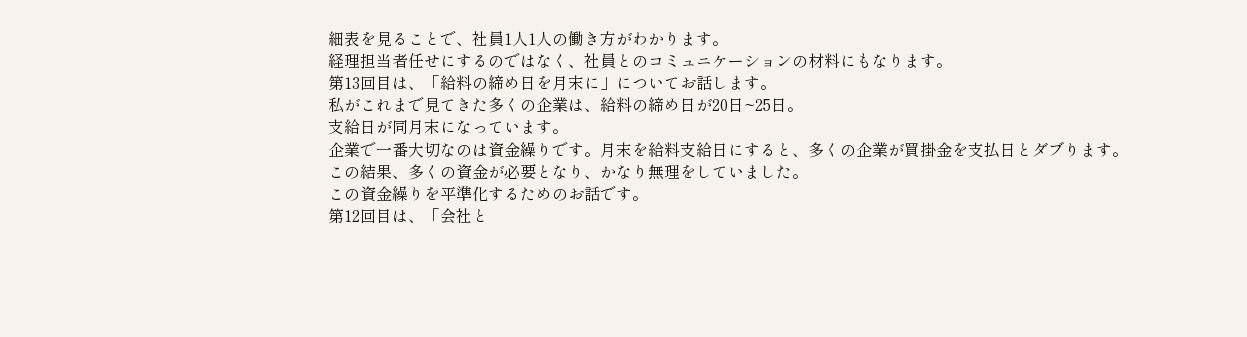細表を見ることで、社員1人1人の働き方がわかります。
経理担当者任せにするのではなく、社員とのコミュニケーションの材料にもなります。
第13回目は、「給料の締め日を月末に」についてお話します。
私がこれまで見てきた多くの企業は、給料の締め日が20日~25日。
支給日が同月末になっています。
企業で一番大切なのは資金繰りです。月末を給料支給日にすると、多くの企業が買掛金を支払日とダブります。
この結果、多くの資金が必要となり、かなり無理をしていました。
この資金繰りを平準化するためのお話です。
第12回目は、「会社と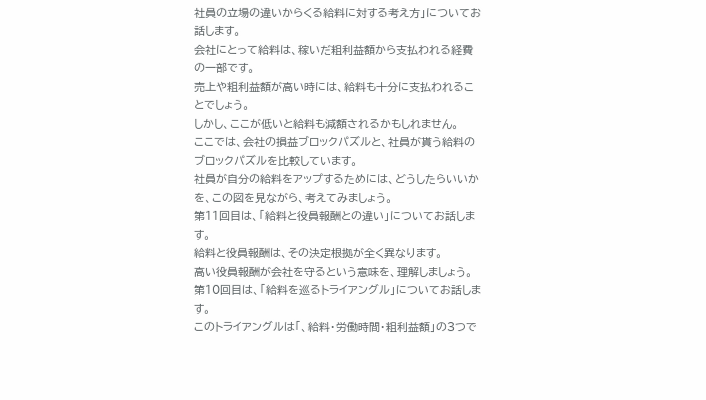社員の立場の違いからくる給料に対する考え方」についてお話します。
会社にとって給料は、稼いだ粗利益額から支払われる経費の一部です。
売上や粗利益額が高い時には、給料も十分に支払われることでしょう。
しかし、ここが低いと給料も減額されるかもしれません。
ここでは、会社の損益ブロックパズルと、社員が貰う給料のブロックパズルを比較しています。
社員が自分の給料をアップするためには、どうしたらいいかを、この図を見ながら、考えてみましょう。
第11回目は、「給料と役員報酬との違い」についてお話します。
給料と役員報酬は、その決定根拠が全く異なります。
高い役員報酬が会社を守るという意味を、理解しましょう。
第10回目は、「給料を巡るトライアングル」についてお話します。
このトライアングルは「、給料・労働時間・粗利益額」の3つで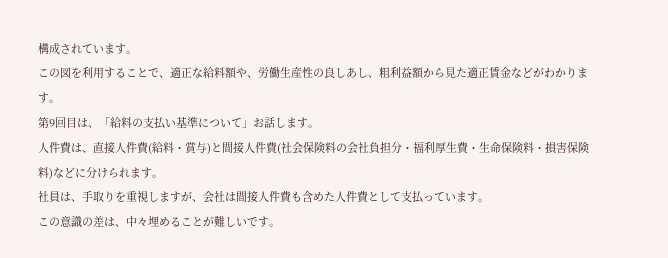構成されています。
この図を利用することで、適正な給料額や、労働生産性の良しあし、粗利益額から見た適正賃金などがわかります。
第9回目は、「給料の支払い基準について」お話します。
人件費は、直接人件費(給料・賞与)と間接人件費(社会保険料の会社負担分・福利厚生費・生命保険料・損害保険料)などに分けられます。
社員は、手取りを重視しますが、会社は間接人件費も含めた人件費として支払っています。
この意識の差は、中々埋めることが難しいです。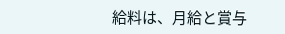給料は、月給と賞与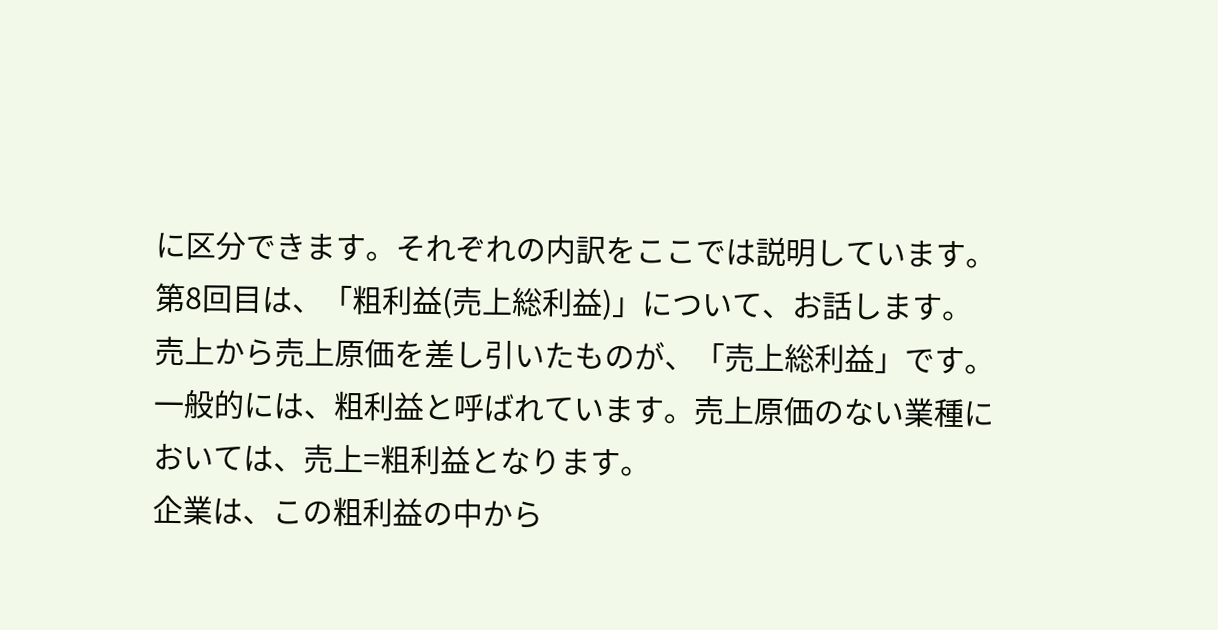に区分できます。それぞれの内訳をここでは説明しています。
第8回目は、「粗利益(売上総利益)」について、お話します。
売上から売上原価を差し引いたものが、「売上総利益」です。
一般的には、粗利益と呼ばれています。売上原価のない業種においては、売上=粗利益となります。
企業は、この粗利益の中から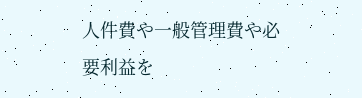人件費や一般管理費や必要利益を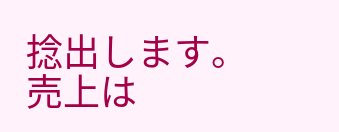捻出します。
売上は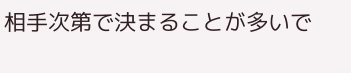相手次第で決まることが多いで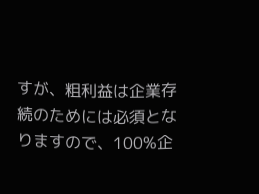すが、粗利益は企業存続のためには必須となりますので、100%企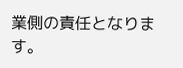業側の責任となります。